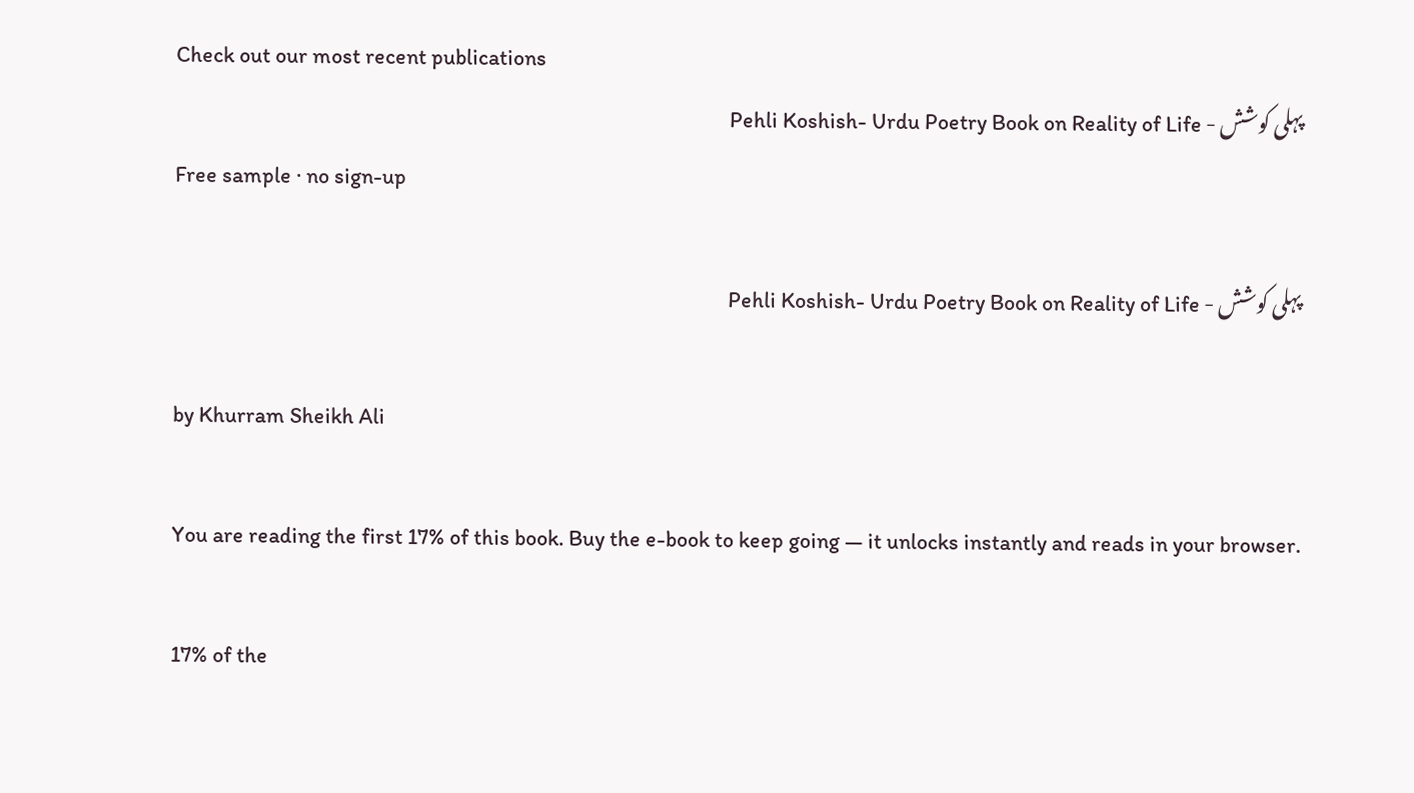Check out our most recent publications
پہلی کوشش - Pehli Koshish- Urdu Poetry Book on Reality of Life
Free sample · no sign-up

پہلی کوشش - Pehli Koshish- Urdu Poetry Book on Reality of Life

by Khurram Sheikh Ali

You are reading the first 17% of this book. Buy the e-book to keep going — it unlocks instantly and reads in your browser.

17% of the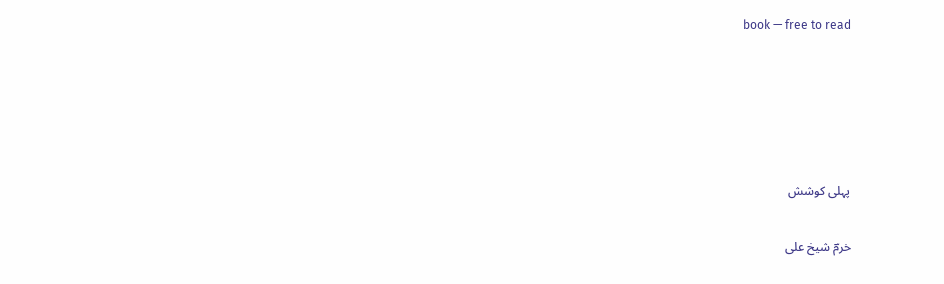book — free to read





پہلی کوشش

خرمؔ شیخ علی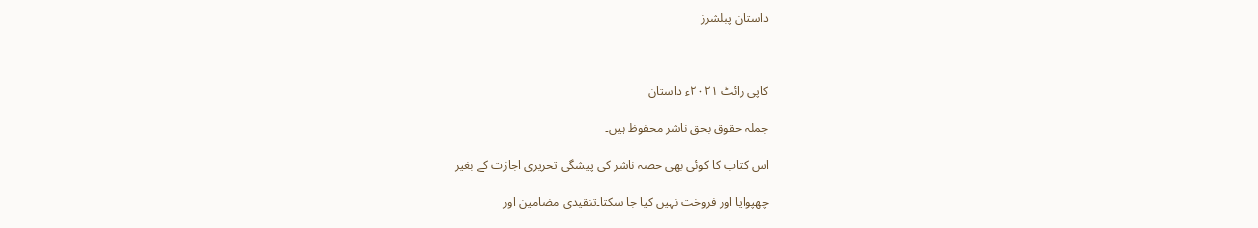داستان پبلشرز



کاپی رائٹ ۲۰۲١ء داستان

جملہ حقوق بحق ناشر محفوظ ہیں۔

اس کتاب کا کوئی بھی حصہ ناشر کی پیشگی تحریری اجازت کے بغیر

چھپوایا اور فروخت نہیں کیا جا سکتا۔تنقیدی مضامین اور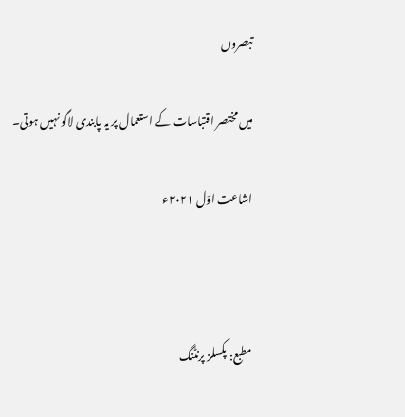تبصروں

میں مختصر اقتباسات کے استعمال پر یہ پابندی لاگو نہیں ہوتی۔

اشاعت اوّل ٢٠٢١ء



مطبع: پکسلز پرنٹنگ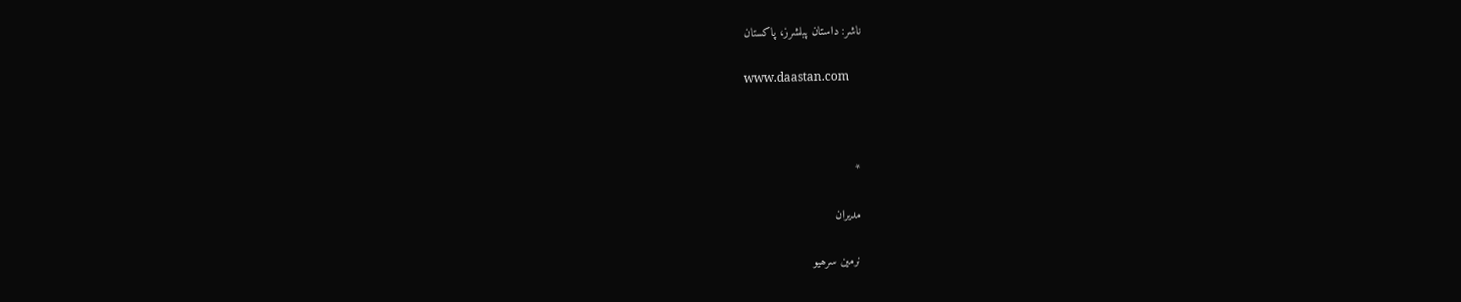ناشر: داستان پبلشرز، پاکستان

www.daastan.com



*

مدیران

نرمین سرھیو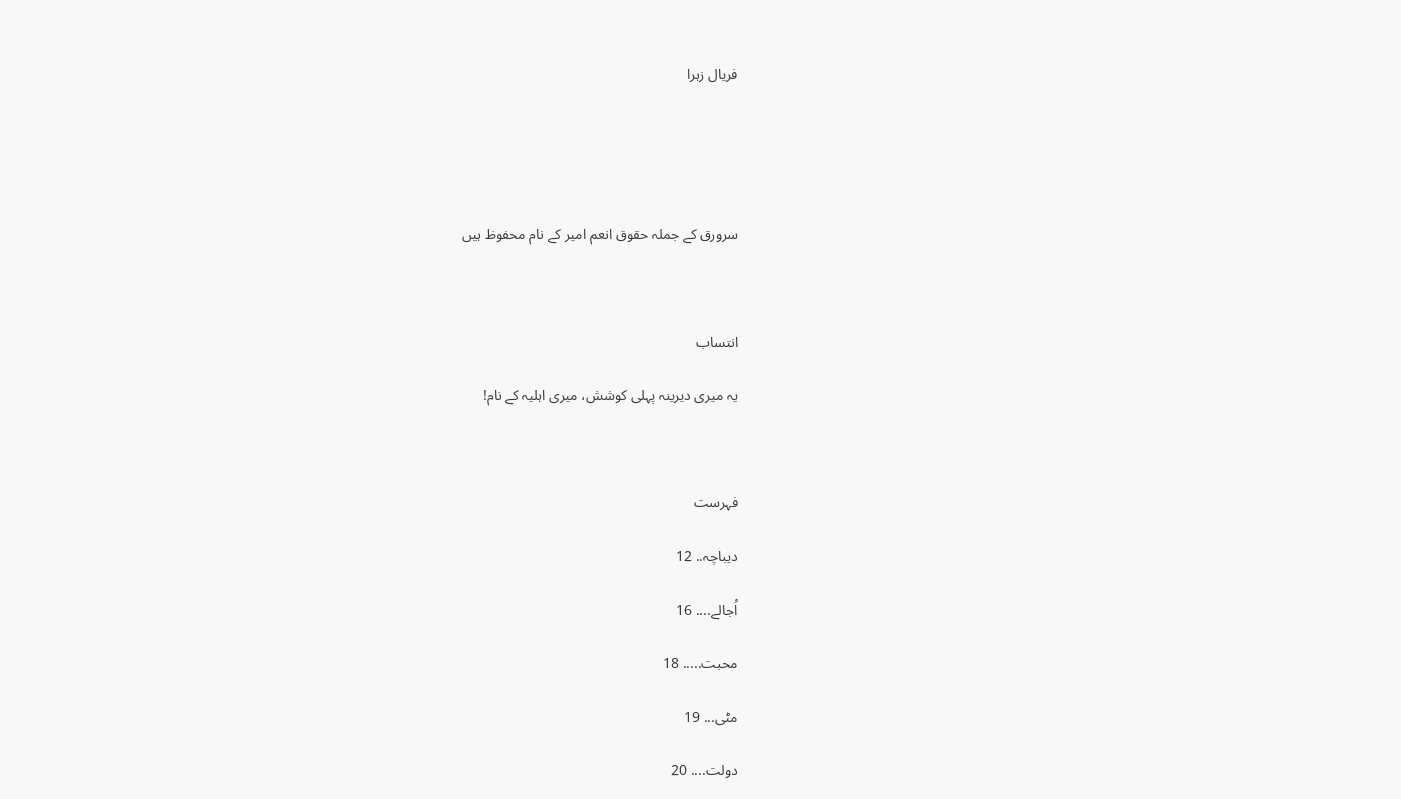فریال زہرا





سرورق کے جملہ حقوق انعم امیر کے نام محفوظ ہیں



انتساب

یہ میری دیرینہ پہلی کوشش، میری اہلیہ کے نام!



فہرست

دیباچہ.. 12

اُجالے.... 16

محبت..... 18

مٹی... 19

دولت.... 20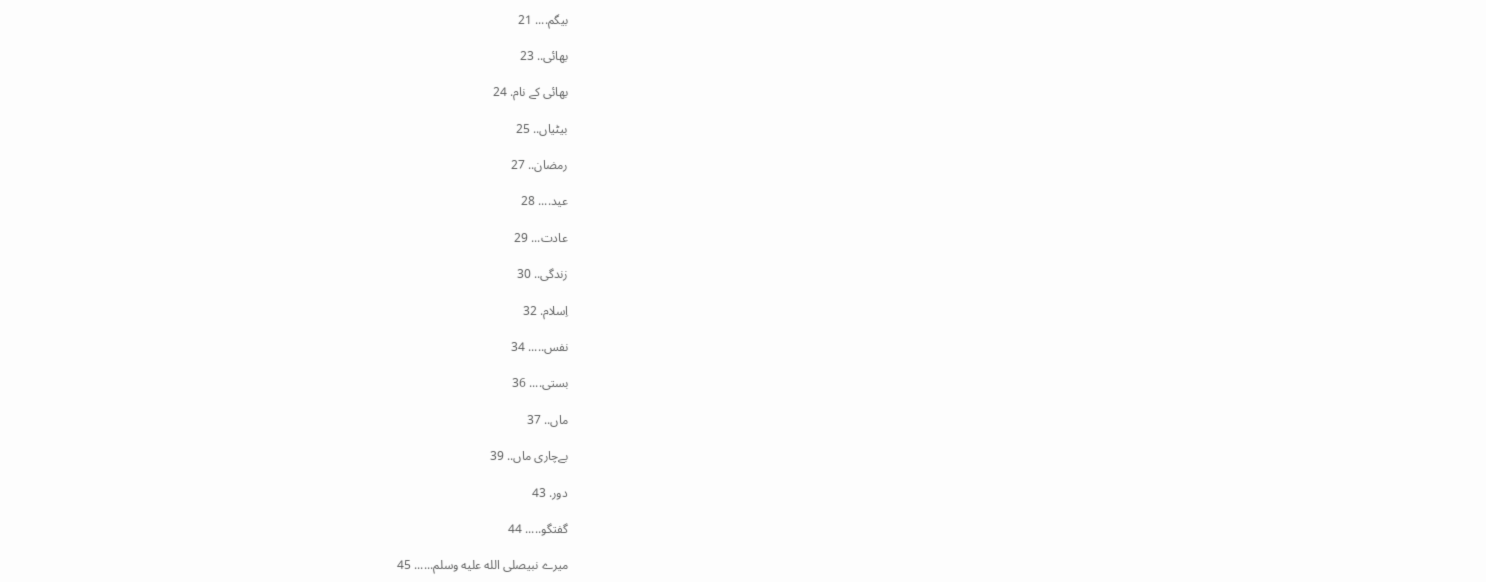بیگم.... 21

بھائی.. 23

بھائی کے نام. 24

بیٹیاں.. 25

رمضان.. 27

عید.... 28

عادت... 29

زندگی.. 30

اِسلام. 32

نفس..... 34

بستی.... 36

ماں.. 37

بےچاری ماں.. 39

دور. 43

گفتگو..... 44

میرے نبیصلى الله عليه وسلم...... 45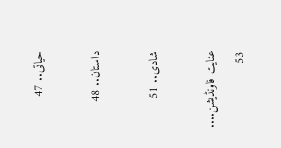حیاتی.. 47

داستان.. 48

شادی.. 51

عنایت فاونڈیشن.... 53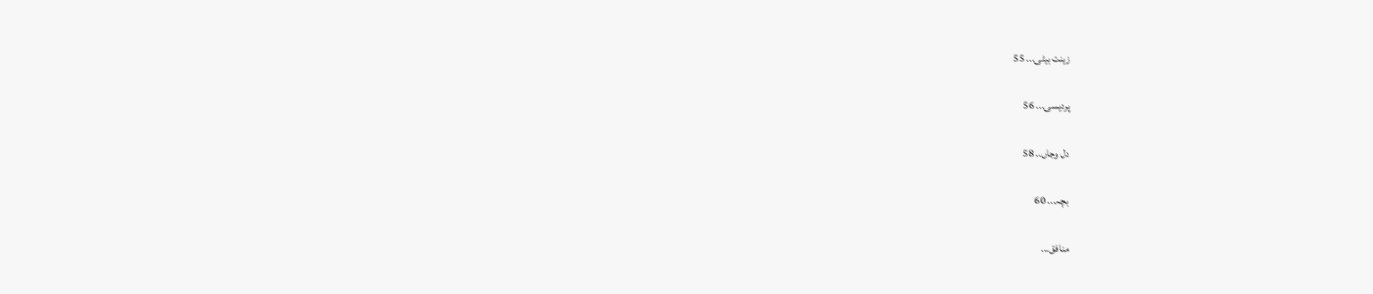زینت بیٹی... 55

پردیسی... 56

دل وجاں.. 58

بچہ... 60

منافق...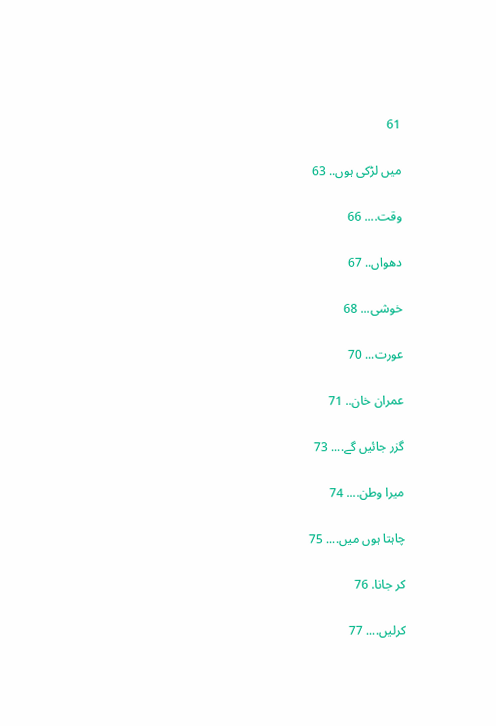61

میں لڑکی ہوں.. 63

وقت.... 66

دھواں.. 67

خوشی... 68

عورت... 70

عمران خان.. 71

گزر جائیں گے.... 73

میرا وطن.... 74

چاہتا ہوں میں.... 75

کر جانا. 76

کرلیں.... 77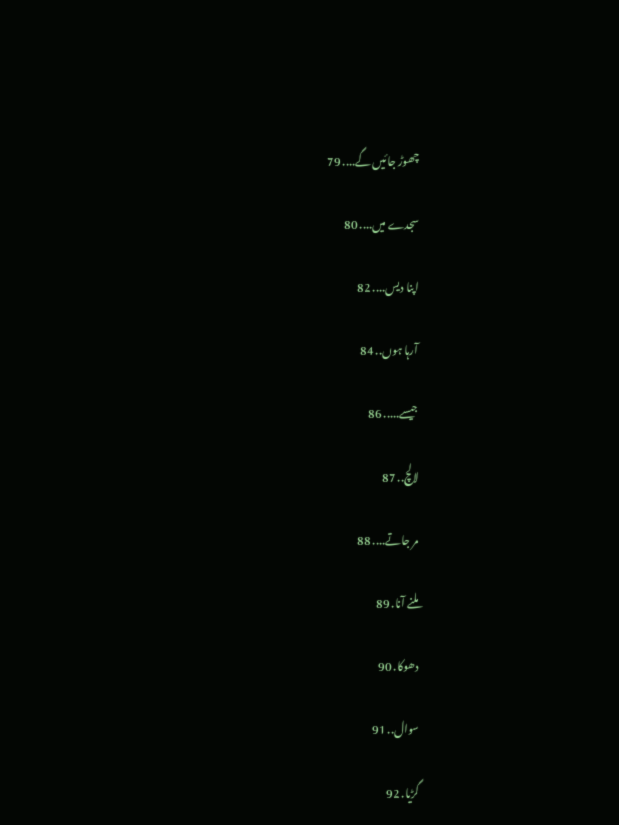چھوڑ جائیں گے.... 79

سجدے میں.... 80

اپنا دیس.... 82

آرہا ہوں.. 84

جیسے..... 86

لالچ.. 87

مر جاتے.... 88

ملنے آنا. 89

دھوکا. 90

سوال.. 91

گڑیا. 92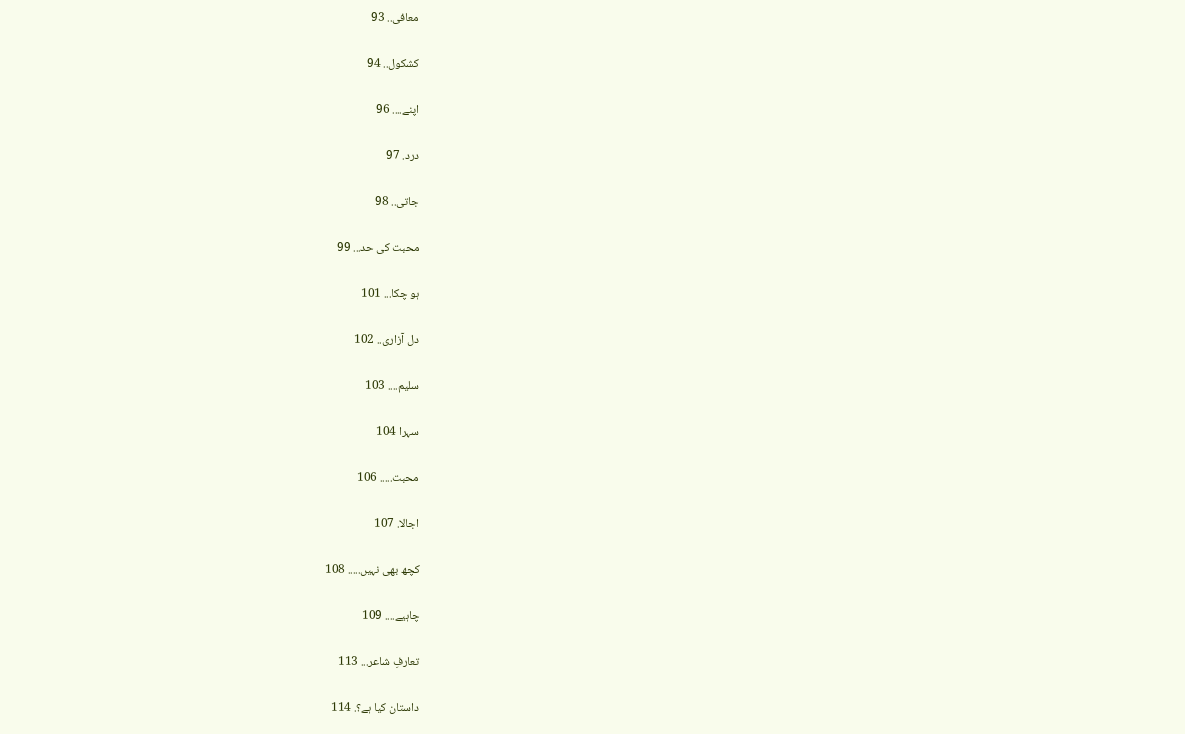معافی.. 93

کشکول.. 94

اپنے.... 96

درد. 97

جاتی.. 98

محبت کی حد... 99

ہو چکا... 101

دل آزاری.. 102

سلیم.... 103

سہرا 104

محبت..... 106

اجالا. 107

کچھ بھی نہیں..... 108

چاہیے.... 109

تعارفِ شاعر... 113

داستان کیا ہے؟. 114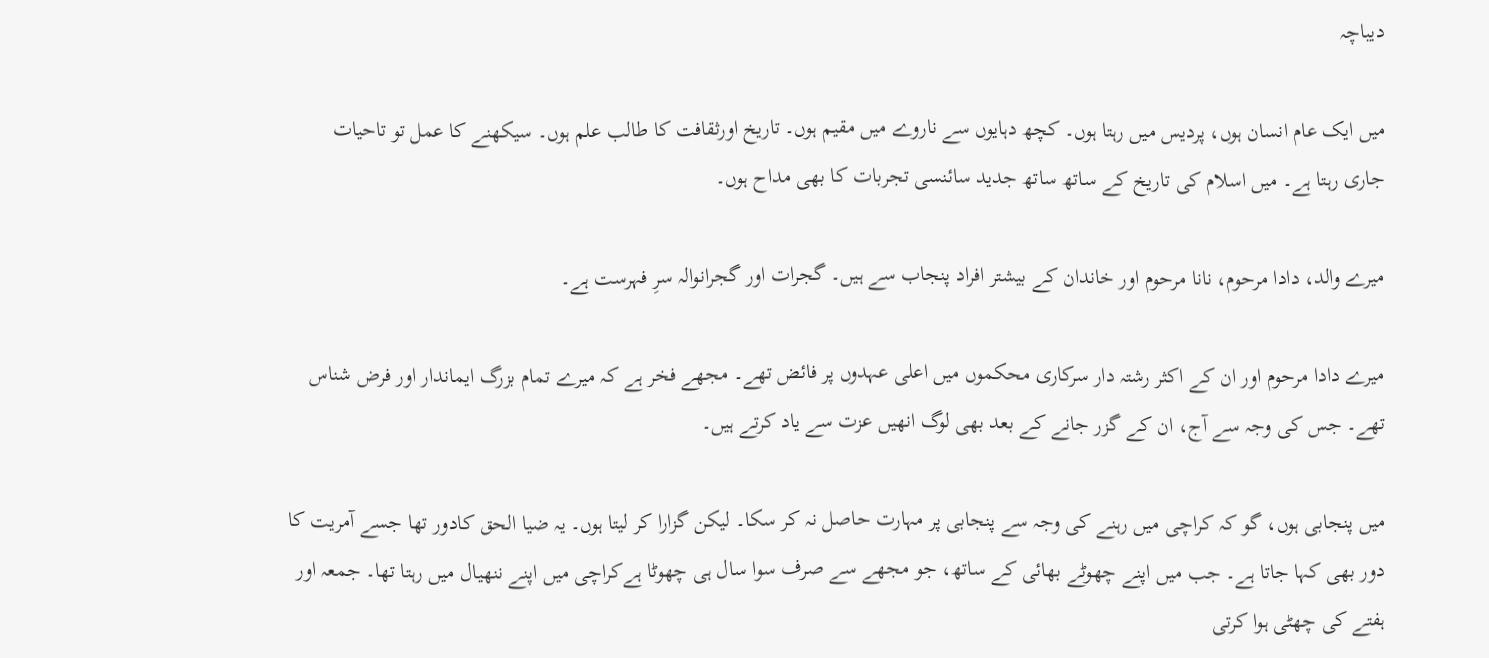دیباچہ

میں ایک عام انسان ہوں، پردیس میں رہتا ہوں۔ کچھ دہایوں سے ناروے میں مقیم ہوں۔ تاریخ اورثقافت کا طالب علم ہوں۔ سیکھنے کا عمل تو تاحیات جاری رہتا ہے۔ میں اسلام کی تاریخ کے ساتھ ساتھ جدید سائنسی تجربات کا بھی مداح ہوں۔

میرے والد، دادا مرحوم، نانا مرحوم اور خاندان کے بیشتر افراد پنجاب سے ہیں۔ گجرات اور گجرانوالہ سرِ فہرست ہے۔

میرے دادا مرحوم اور ان کے اکثر رشتہ دار سرکاری محکموں میں اعلی عہدوں پر فائض تھے۔ مجھے فخر ہے کہ میرے تمام بزرگ ایماندار اور فرض شناس تھے۔ جس کی وجہ سے آج، ان کے گزر جانے کے بعد بھی لوگ انھیں عزت سے یاد کرتے ہیں۔

میں پنجابی ہوں، گو کہ کراچی میں رہنے کی وجہ سے پنجابی پر مہارت حاصل نہ کر سکا۔ لیکن گزارا کر لیتا ہوں۔ یہ ضیا الحق کادور تھا جسے آمریت کا دور بھی کہا جاتا ہے۔ جب میں اپنے چھوٹے بھائی کے ساتھ، جو مجھے سے صرف سوا سال ہی چھوٹا ہےکراچی میں اپنے ننھیال میں رہتا تھا۔ جمعہ اور ہفتے کی چھٹی ہوا کرتی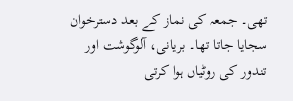تھی۔ جمعہ کی نماز کے بعد دسترخوان سجایا جاتا تھا۔ بریانی، آلوگوشت اور تندور کی روٹیاں ہوا کرتی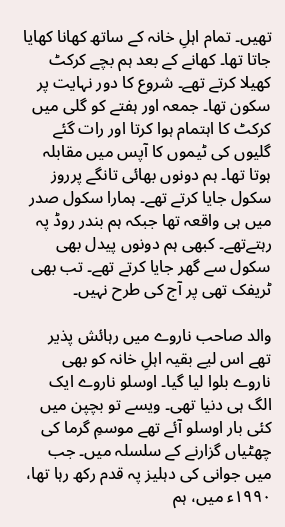تھیں۔ تمام اہلِ خانہ کے ساتھ کھانا کھایا جاتا تھا۔ کھانے کے بعد ہم بچے کرکٹ کھیلا کرتے تھے۔ شروع کا دور نہایت پر سکون تھا۔ جمعہ اور ہفتے کو گلی میں کرکٹ کا اہتمام ہوا کرتا اور رات گئے گلیوں کی ٹیموں کا آپس میں مقابلہ ہوتا تھا۔ ہم دونوں بھائی تانگے پرروز سکول جایا کرتے تھے۔ ہمارا سکول صدر میں ہی واقعہ تھا جبکہ ہم بندر روڈ پہ رہتےتھے۔ کبھی ہم دونوں پیدل بھی سکول سے گھر جایا کرتے تھے۔ تب بھی ٹریفک تھی پر آج کی طرح نہیں۔

والد صاحب ناروے میں رہائش پذیر تھے اس لیے بقیہ اہلِ خانہ کو بھی ناروے بلوا لیا گیا۔ اوسلو ناروے ایک الگ ہی دنیا تھی۔ ویسے تو بچپن میں کئی بار اوسلو آئے تھے موسمِ گرما کی چھٹیاں گزارنے کے سلسلہ میں۔ جب میں جوانی کی دہلیز پہ قدم رکھ رہا تھا، ۱۹۹۰ء میں، ہم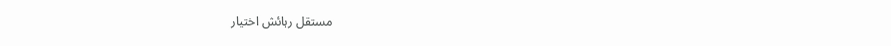مستقل رہائش اختیار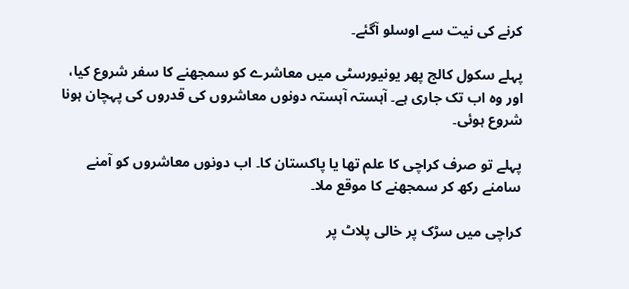کرنے کی نیت سے اوسلو آگئے۔

پہلے سکول کالج پھر یونیورسٹی میں معاشرے کو سمجھنے کا سفر شروع کیا، اور وہ اب تک جاری ہے۔ آہستہ آہستہ دونوں معاشروں کی قدروں کی پہچان ہونا شروع ہوئی۔

پہلے تو صرف کراچی کا علم تھا یا پاکستان کا۔ اب دونوں معاشروں کو آمنے سامنے رکھ کر سمجھنے کا موقع ملا۔

کراچی میں سڑک پر خالی پلاٹ پر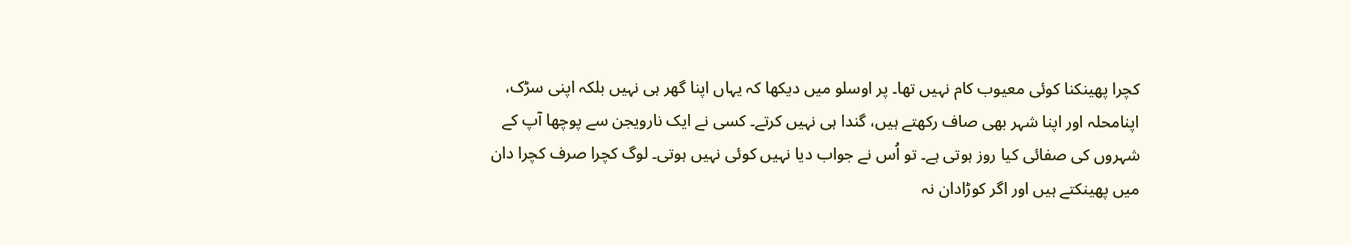کچرا پھینکنا کوئی معیوب کام نہیں تھا۔ پر اوسلو میں دیکھا کہ یہاں اپنا گھر ہی نہیں بلکہ اپنی سڑک، اپنامحلہ اور اپنا شہر بھی صاف رکھتے ہیں، گندا ہی نہیں کرتے۔ کسی نے ایک نارویجن سے پوچھا آپ کے شہروں کی صفائی کیا روز ہوتی ہے۔ تو اُس نے جواب دیا نہیں کوئی نہیں ہوتی۔ لوگ کچرا صرف کچرا دان میں پھینکتے ہیں اور اگر کوڑادان نہ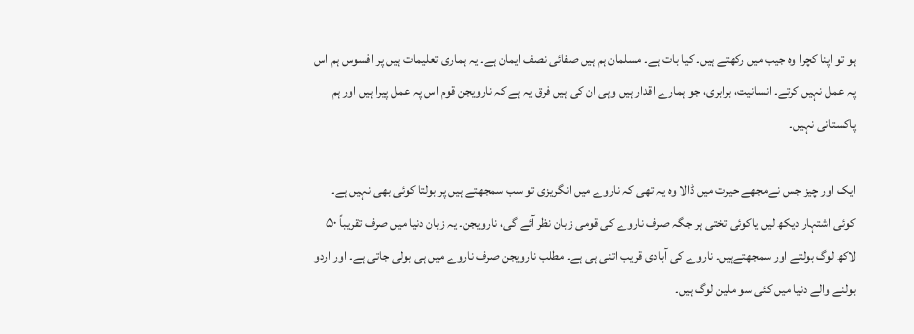ہو تو اپنا کچرا وہ جیب میں رکھتے ہیں۔ کیا بات ہے۔ مسلمان ہم ہیں صفائی نصف ایمان ہے۔ یہ ہماری تعلیمات ہیں پر افسوس ہم اس پہ عمل نہیں کرتے۔ انسانیت، برابری، جو ہمارے اقدار ہیں وہی ان کی ہیں فرق یہ ہے کہ نارویجن قوم اس پہ عمل پیرا ہیں اور ہم پاکستانی نہیں۔

ایک اور چیز جس نےمجھے حیرت میں ڈالا وہ یہ تھی کہ ناروے میں انگریزی تو سب سمجھتے ہیں پر بولتا کوئی بھی نہیں ہے۔ کوئی اشتہار دیکھ لیں یاکوئی تختی ہر جگہ صرف ناروے کی قومی زبان نظر آئے گی، نارویجن۔ یہ زبان دنیا میں صرف تقریباً ۵۰ لاکھ لوگ بولتے اور سمجھتےہیں۔ ناروے کی آبادی قریب اتنی ہی ہے۔ مطلب نارویجن صرف ناروے میں ہی بولی جاتی ہے۔ اور اردو بولنے والے دنیا میں کئی سو ملین لوگ ہیں۔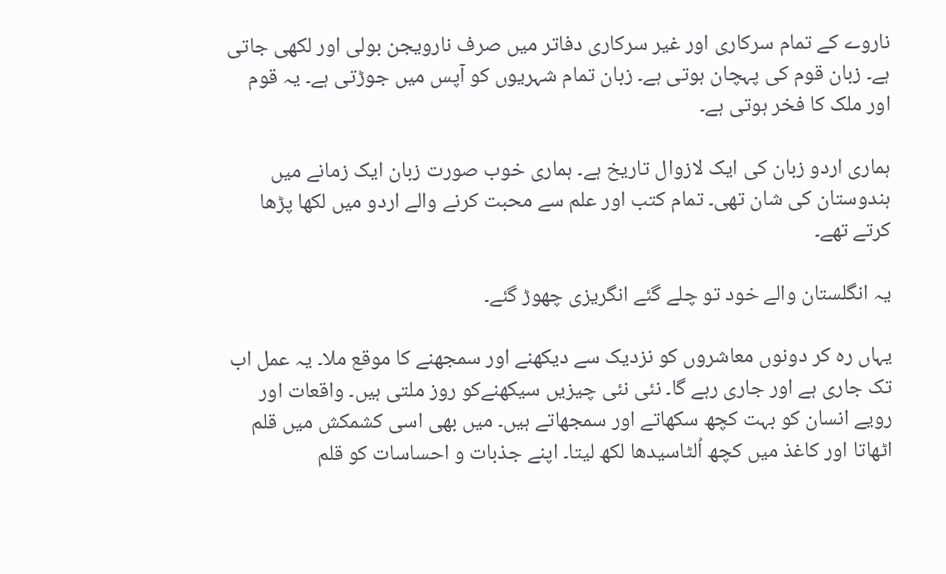ناروے کے تمام سرکاری اور غیر سرکاری دفاتر میں صرف نارویجن بولی اور لکھی جاتی ہے۔ زبان قوم کی پہچان ہوتی ہے۔ زبان تمام شہریوں کو آپس میں جوڑتی ہے۔ یہ قوم اور ملک کا فخر ہوتی ہے۔

ہماری اردو زبان کی ایک لازوال تاریخ ہے۔ ہماری خوب صورت زبان ایک زمانے میں ہندوستان کی شان تھی۔ تمام کتب اور علم سے محبت کرنے والے اردو میں لکھا پڑھا کرتے تھے۔

یہ انگلستان والے خود تو چلے گئے انگریزی چھوڑ گئے۔

یہاں رہ کر دونوں معاشروں کو نزدیک سے دیکھنے اور سمجھنے کا موقع ملا۔ یہ عمل اب تک جاری ہے اور جاری رہے گا۔ نئی نئی چیزیں سیکھنےکو روز ملتی ہیں۔ واقعات اور رویے انسان کو بہت کچھ سکھاتے اور سمجھاتے ہیں۔ میں بھی اسی کشمکش میں قلم اٹھاتا اور کاغذ میں کچھ اُلٹاسیدھا لکھ لیتا۔ اپنے جذبات و احساسات کو قلم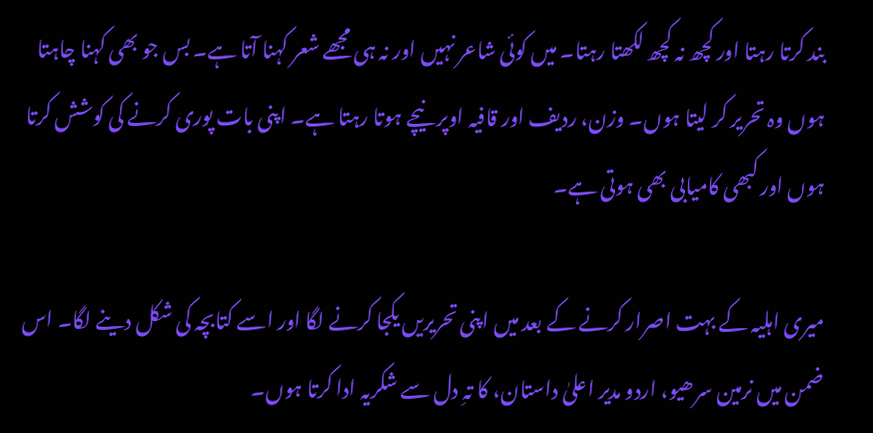بند کرتا رہتا اور کچھ نہ کچھ لکھتا رہتا۔ میں کوئی شاعر نہیں اور نہ ہی مجھے شعر کہنا آتا ہے۔ بس جو بھی کہنا چاہتا ہوں وہ تحریر کر لیتا ہوں۔ وزن، ردیف اور قافیہ اوپر نیچے ہوتا رہتا ہے۔ اپنی بات پوری کرنے کی کوشش کرتا ہوں اور کبھی کامیابی بھی ہوتی ہے۔

میری اہلیہ کے بہت اصرار کرنے کے بعد میں اپنی تحریریں یکجا کرنے لگا اور اسے کتابچہ کی شکل دینے لگا۔ اس ضمن میں نرمین سرھیو، اردو مدیر اعلیٰ داستان، کا تہِ دل سے شکریہ ادا کرتا ہوں۔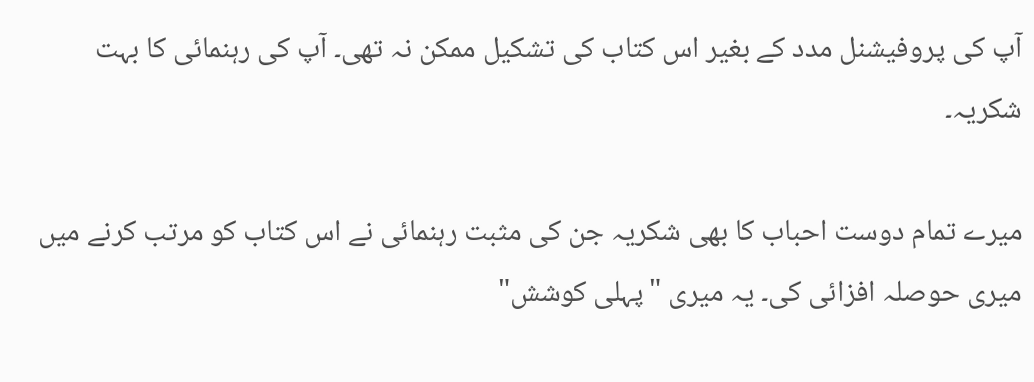آپ کی پروفیشنل مدد کے بغیر اس کتاب کی تشکیل ممکن نہ تھی۔ آپ کی رہنمائی کا بہت شکریہ۔

میرے تمام دوست احباب کا بھی شکریہ جن کی مثبت رہنمائی نے اس کتاب کو مرتب کرنے میں میری حوصلہ افزائی کی۔ یہ میری "پہلی کوشش"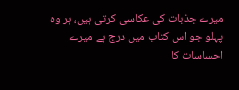میرے جذبات کی عکاسی کرتی ہیں، ہر وہ پہلو جو اس کتاب میں درج ہے میرے احساسات کا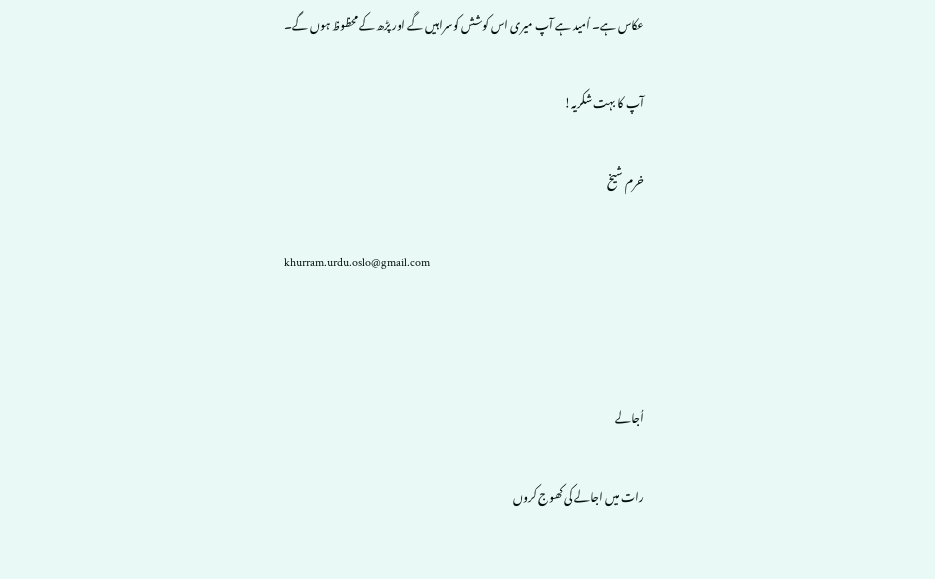عکاس ہے۔ اُمید ہے آپ میری اس کوشش کوسراہیں گے اور پڑھ کے محظوظ ہوں گے۔

آپ کا بہت شکریہ!

خرم شیخ

khurram.urdu.oslo@gmail.com



اُجالے

رات میں اجالے کی کھوج کروں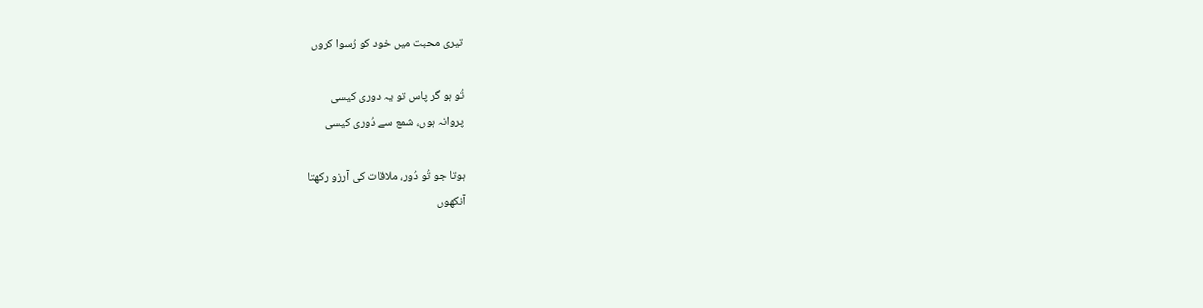تیری محبت میں خود کو رُسوا کروں

تُو ہو گر پاس تو یہ دوری کیسی
پروانہ ہوں، شمع سے دُوری کیسی

ہوتا جو تُو دُور، ملاقات کی آرزو رکھتا
آنکھوں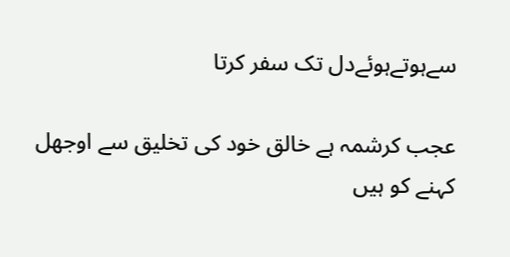سےہوتےہوئےدل تک سفر کرتا

عجب کرشمہ ہے خالق خود کی تخلیق سے اوجھل
کہنے کو ہیں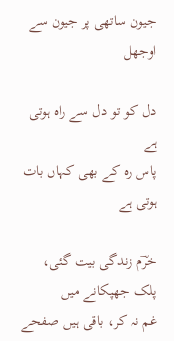جیون ساتھی پر جیون سے اوجھل

دل کو تو دل سے راہ ہوتی ہے
پاس رہ کے بھی کہاں بات ہوتی ہے

خرؔم زندگی بیت گئی، پلک جھپکانے میں
غم نہ کر، باقی ہیں صفحے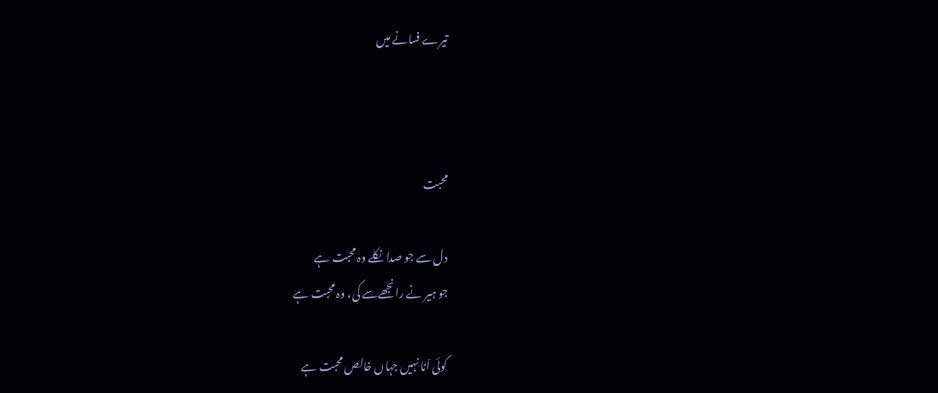تیرے فسانے میں



محبت

دل سے جو صدا نکلے وہ محبت ہے
جو ہیر نے رانجھےسے کی، وہ محبت ہے

کوئی اَنا نہیں جہاں خالص محبت ہے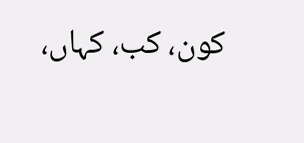کون، کب، کہاں،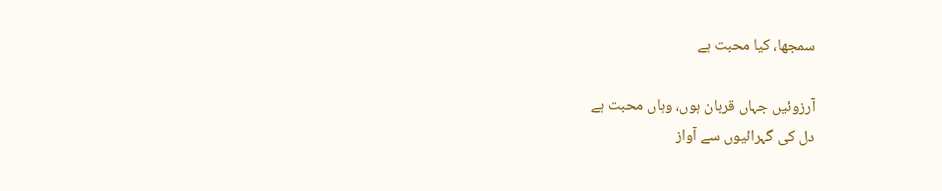سمجھا، کیا محبت ہے

آرزوئیں جہاں قربان ہوں، وہاں محبت ہے
دل کی گہرائیوں سے آواز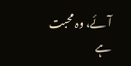آئے، وہ محبت ہے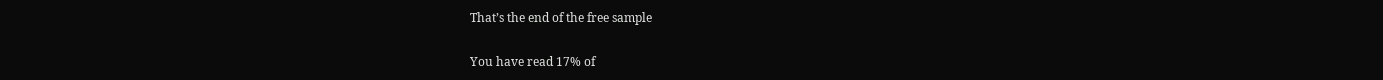That’s the end of the free sample

You have read 17% of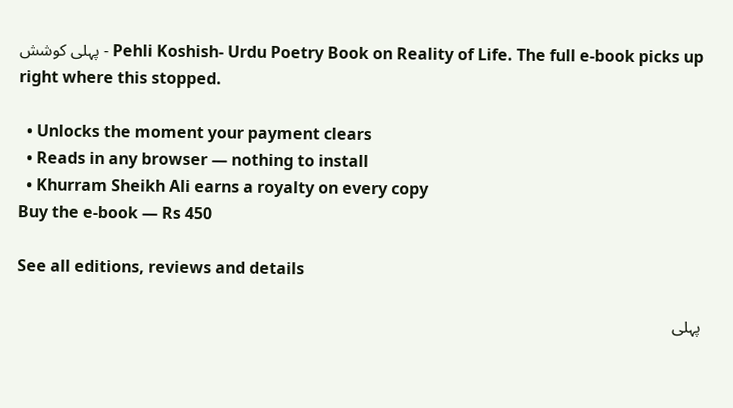پہلی کوشش - Pehli Koshish- Urdu Poetry Book on Reality of Life. The full e-book picks up right where this stopped.

  • Unlocks the moment your payment clears
  • Reads in any browser — nothing to install
  • Khurram Sheikh Ali earns a royalty on every copy
Buy the e-book — Rs 450

See all editions, reviews and details

پہلی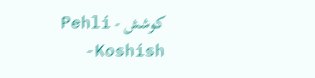کوشش - Pehli Koshish-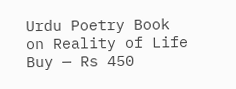Urdu Poetry Book on Reality of Life Buy — Rs 450